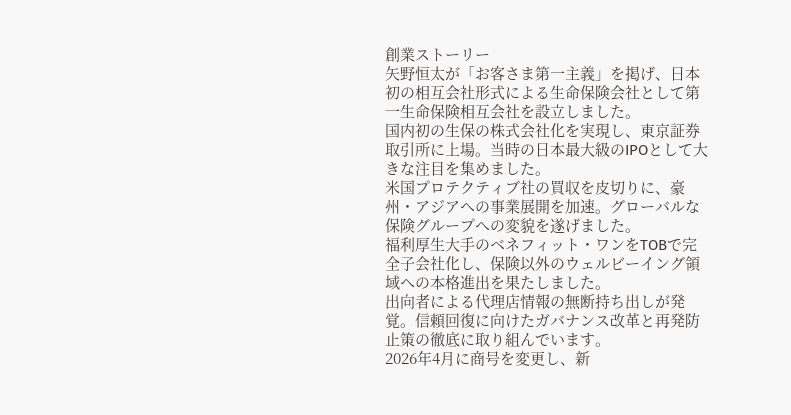創業ストーリー
矢野恒太が「お客さま第一主義」を掲げ、日本初の相互会社形式による生命保険会社として第一生命保険相互会社を設立しました。
国内初の生保の株式会社化を実現し、東京証券取引所に上場。当時の日本最大級のIPOとして大きな注目を集めました。
米国プロテクティブ社の買収を皮切りに、豪州・アジアへの事業展開を加速。グローバルな保険グループへの変貌を遂げました。
福利厚生大手のベネフィット・ワンをTOBで完全子会社化し、保険以外のウェルビーイング領域への本格進出を果たしました。
出向者による代理店情報の無断持ち出しが発覚。信頼回復に向けたガバナンス改革と再発防止策の徹底に取り組んでいます。
2026年4月に商号を変更し、新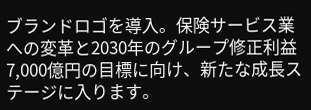ブランドロゴを導入。保険サービス業への変革と2030年のグループ修正利益7,000億円の目標に向け、新たな成長ステージに入ります。